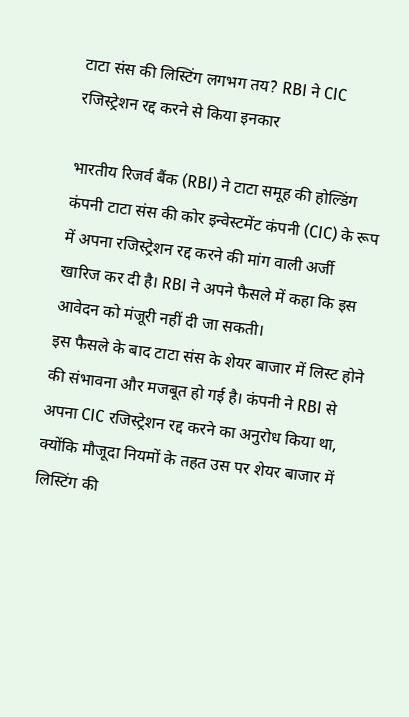टाटा संस की लिस्टिंग लगभग तय? RBI ने CIC रजिस्ट्रेशन रद्द करने से किया इनकार

भारतीय रिजर्व बैंक (RBI) ने टाटा समूह की होल्डिंग कंपनी टाटा संस की कोर इन्वेस्टमेंट कंपनी (CIC) के रूप में अपना रजिस्ट्रेशन रद्द करने की मांग वाली अर्जी खारिज कर दी है। RBI ने अपने फैसले में कहा कि इस आवेदन को मंजूरी नहीं दी जा सकती।
इस फैसले के बाद टाटा संस के शेयर बाजार में लिस्ट होने की संभावना और मजबूत हो गई है। कंपनी ने RBI से अपना CIC रजिस्ट्रेशन रद्द करने का अनुरोध किया था, क्योंकि मौजूदा नियमों के तहत उस पर शेयर बाजार में लिस्टिंग की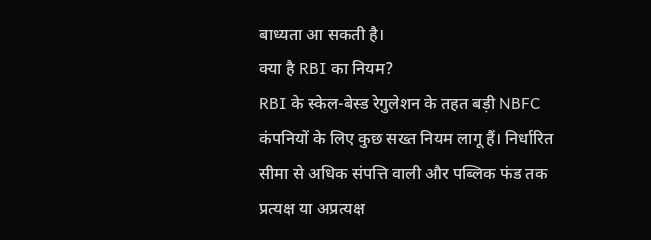बाध्यता आ सकती है।
क्या है RBI का नियम?
RBI के स्केल-बेस्ड रेगुलेशन के तहत बड़ी NBFC कंपनियों के लिए कुछ सख्त नियम लागू हैं। निर्धारित सीमा से अधिक संपत्ति वाली और पब्लिक फंड तक प्रत्यक्ष या अप्रत्यक्ष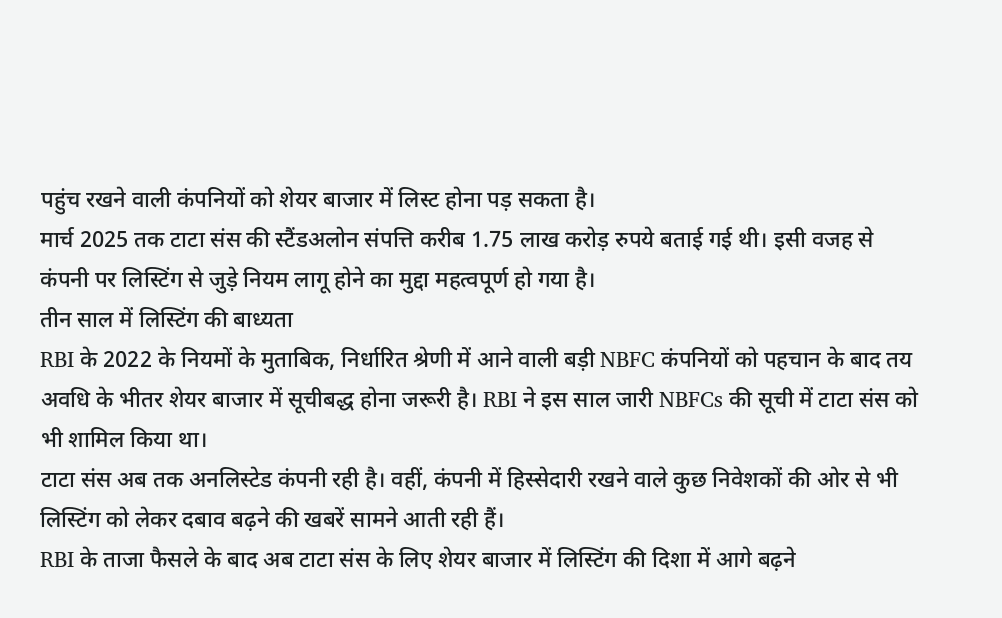पहुंच रखने वाली कंपनियों को शेयर बाजार में लिस्ट होना पड़ सकता है।
मार्च 2025 तक टाटा संस की स्टैंडअलोन संपत्ति करीब 1.75 लाख करोड़ रुपये बताई गई थी। इसी वजह से कंपनी पर लिस्टिंग से जुड़े नियम लागू होने का मुद्दा महत्वपूर्ण हो गया है।
तीन साल में लिस्टिंग की बाध्यता
RBI के 2022 के नियमों के मुताबिक, निर्धारित श्रेणी में आने वाली बड़ी NBFC कंपनियों को पहचान के बाद तय अवधि के भीतर शेयर बाजार में सूचीबद्ध होना जरूरी है। RBI ने इस साल जारी NBFCs की सूची में टाटा संस को भी शामिल किया था।
टाटा संस अब तक अनलिस्टेड कंपनी रही है। वहीं, कंपनी में हिस्सेदारी रखने वाले कुछ निवेशकों की ओर से भी लिस्टिंग को लेकर दबाव बढ़ने की खबरें सामने आती रही हैं।
RBI के ताजा फैसले के बाद अब टाटा संस के लिए शेयर बाजार में लिस्टिंग की दिशा में आगे बढ़ने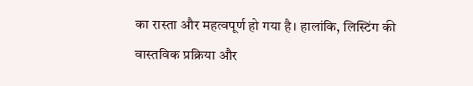का रास्ता और महत्वपूर्ण हो गया है। हालांकि, लिस्टिंग की वास्तविक प्रक्रिया और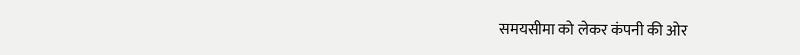समयसीमा को लेकर कंपनी की ओर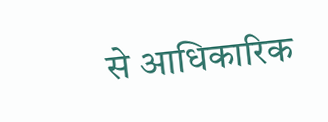से आधिकारिक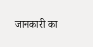जानकारी का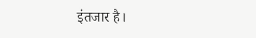इंतजार है।